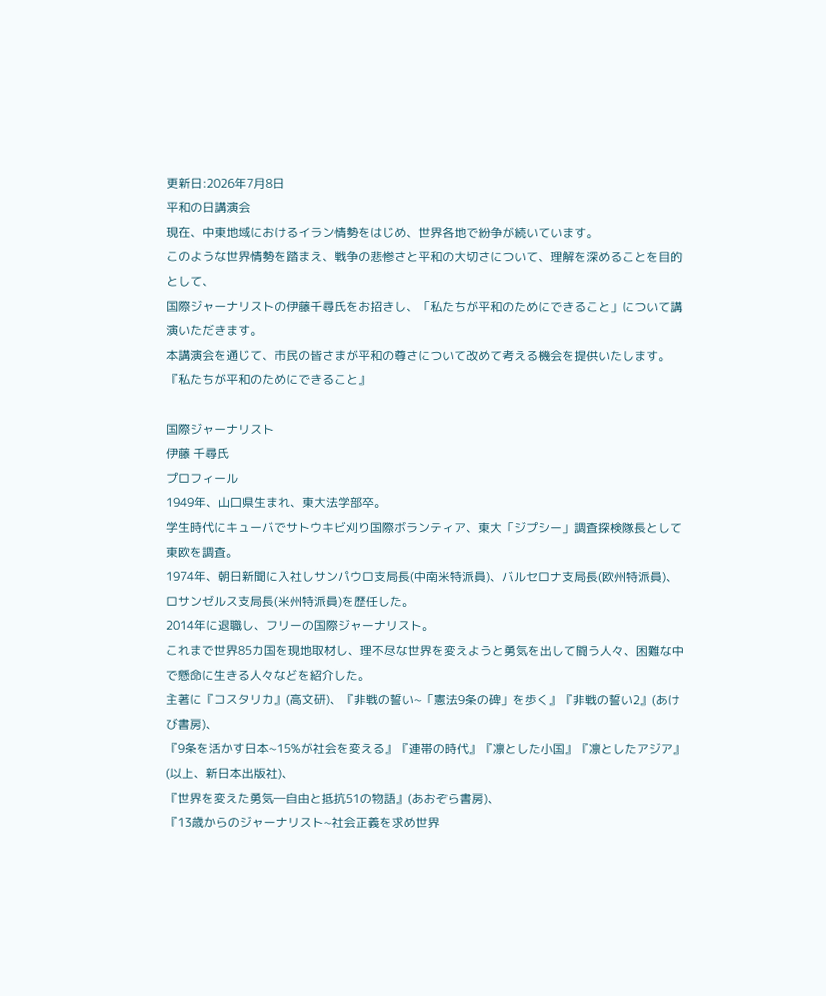更新日:2026年7月8日
平和の日講演会
現在、中東地域におけるイラン情勢をはじめ、世界各地で紛争が続いています。
このような世界情勢を踏まえ、戦争の悲惨さと平和の大切さについて、理解を深めることを目的として、
国際ジャーナリストの伊藤千尋氏をお招きし、「私たちが平和のためにできること」について講演いただきます。
本講演会を通じて、市民の皆さまが平和の尊さについて改めて考える機会を提供いたします。
『私たちが平和のためにできること』

国際ジャーナリスト
伊藤 千尋氏
プロフィール
1949年、山口県生まれ、東大法学部卒。
学生時代にキューバでサトウキビ刈り国際ボランティア、東大「ジプシー」調査探検隊長として東欧を調査。
1974年、朝日新聞に入社しサンパウロ支局長(中南米特派員)、バルセロナ支局長(欧州特派員)、ロサンゼルス支局長(米州特派員)を歴任した。
2014年に退職し、フリーの国際ジャーナリスト。
これまで世界85カ国を現地取材し、理不尽な世界を変えようと勇気を出して闘う人々、困難な中で懸命に生きる人々などを紹介した。
主著に『コスタリカ』(高文研)、『非戦の誓い~「憲法9条の碑」を歩く』『非戦の誓い2』(あけび書房)、
『9条を活かす日本~15%が社会を変える』『連帯の時代』『凛とした小国』『凛としたアジア』(以上、新日本出版社)、
『世界を変えた勇気―自由と抵抗51の物語』(あおぞら書房)、
『13歳からのジャーナリスト~社会正義を求め世界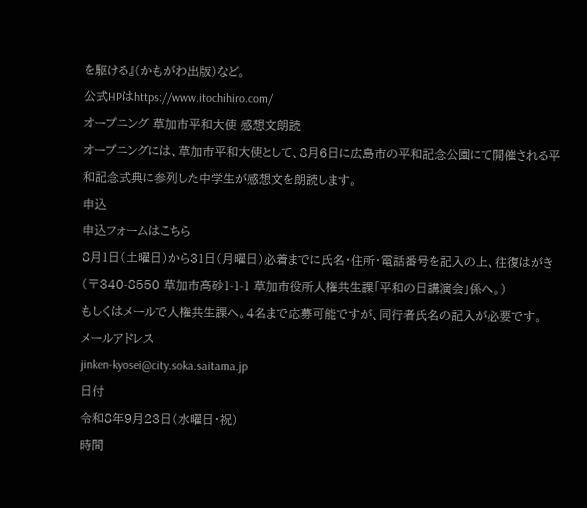を駆ける』(かもがわ出版)など。
公式HPはhttps://www.itochihiro.com/
オープニング 草加市平和大使 感想文朗読
オープニングには、草加市平和大使として、8月6日に広島市の平和記念公園にて開催される平和記念式典に参列した中学生が感想文を朗読します。
申込
申込フォームはこちら
8月1日(土曜日)から31日(月曜日)必着までに氏名・住所・電話番号を記入の上、往復はがき(〒340-8550 草加市高砂1-1-1 草加市役所人権共生課「平和の日講演会」係へ。)
もしくはメールで人権共生課へ。4名まで応募可能ですが、同行者氏名の記入が必要です。
メールアドレス
jinken-kyosei@city.soka.saitama.jp
日付
令和8年9月23日(水曜日・祝)
時間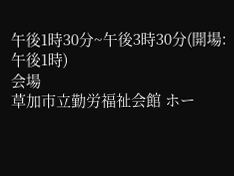午後1時30分~午後3時30分(開場:午後1時)
会場
草加市立勤労福祉会館 ホー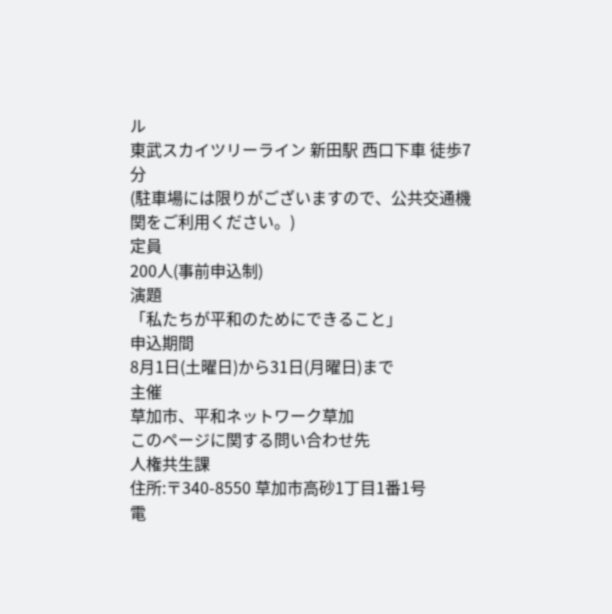ル
東武スカイツリーライン 新田駅 西口下車 徒歩7分
(駐車場には限りがございますので、公共交通機関をご利用ください。)
定員
200人(事前申込制)
演題
「私たちが平和のためにできること」
申込期間
8月1日(土曜日)から31日(月曜日)まで
主催
草加市、平和ネットワーク草加
このページに関する問い合わせ先
人権共生課
住所:〒340-8550 草加市高砂1丁目1番1号
電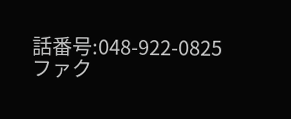話番号:048-922-0825
ファク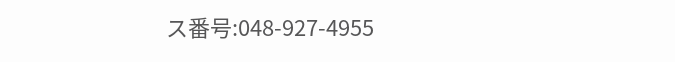ス番号:048-927-4955